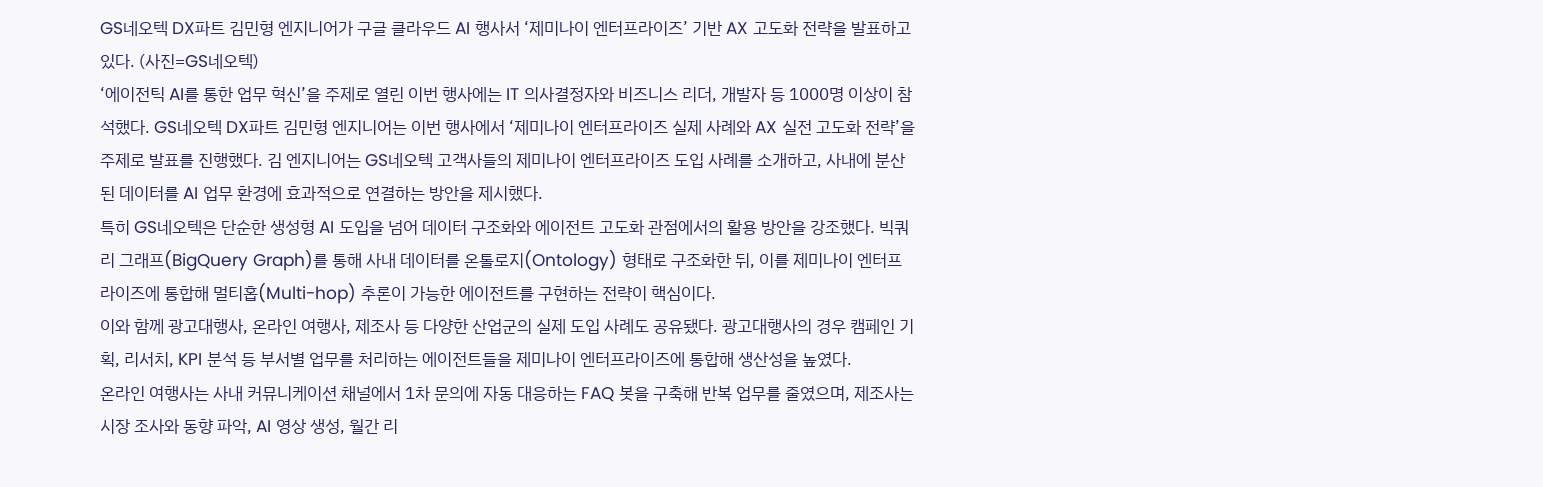GS네오텍 DX파트 김민형 엔지니어가 구글 클라우드 AI 행사서 ‘제미나이 엔터프라이즈’ 기반 AX 고도화 전략을 발표하고 있다. (사진=GS네오텍)
‘에이전틱 AI를 통한 업무 혁신’을 주제로 열린 이번 행사에는 IT 의사결정자와 비즈니스 리더, 개발자 등 1000명 이상이 참석했다. GS네오텍 DX파트 김민형 엔지니어는 이번 행사에서 ‘제미나이 엔터프라이즈 실제 사례와 AX 실전 고도화 전략’을 주제로 발표를 진행했다. 김 엔지니어는 GS네오텍 고객사들의 제미나이 엔터프라이즈 도입 사례를 소개하고, 사내에 분산된 데이터를 AI 업무 환경에 효과적으로 연결하는 방안을 제시했다.
특히 GS네오텍은 단순한 생성형 AI 도입을 넘어 데이터 구조화와 에이전트 고도화 관점에서의 활용 방안을 강조했다. 빅쿼리 그래프(BigQuery Graph)를 통해 사내 데이터를 온톨로지(Ontology) 형태로 구조화한 뒤, 이를 제미나이 엔터프라이즈에 통합해 멀티홉(Multi-hop) 추론이 가능한 에이전트를 구현하는 전략이 핵심이다.
이와 함께 광고대행사, 온라인 여행사, 제조사 등 다양한 산업군의 실제 도입 사례도 공유됐다. 광고대행사의 경우 캠페인 기획, 리서치, KPI 분석 등 부서별 업무를 처리하는 에이전트들을 제미나이 엔터프라이즈에 통합해 생산성을 높였다.
온라인 여행사는 사내 커뮤니케이션 채널에서 1차 문의에 자동 대응하는 FAQ 봇을 구축해 반복 업무를 줄였으며, 제조사는 시장 조사와 동향 파악, AI 영상 생성, 월간 리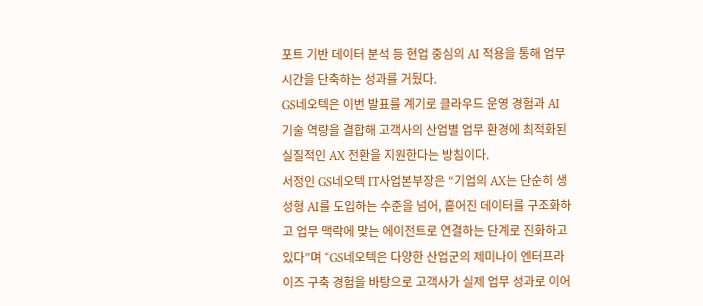포트 기반 데이터 분석 등 현업 중심의 AI 적용을 통해 업무 시간을 단축하는 성과를 거뒀다.
GS네오텍은 이번 발표를 계기로 클라우드 운영 경험과 AI 기술 역량을 결합해 고객사의 산업별 업무 환경에 최적화된 실질적인 AX 전환을 지원한다는 방침이다.
서정인 GS네오텍 IT사업본부장은 “기업의 AX는 단순히 생성형 AI를 도입하는 수준을 넘어, 흩어진 데이터를 구조화하고 업무 맥락에 맞는 에이전트로 연결하는 단계로 진화하고 있다”며 “GS네오텍은 다양한 산업군의 제미나이 엔터프라이즈 구축 경험을 바탕으로 고객사가 실제 업무 성과로 이어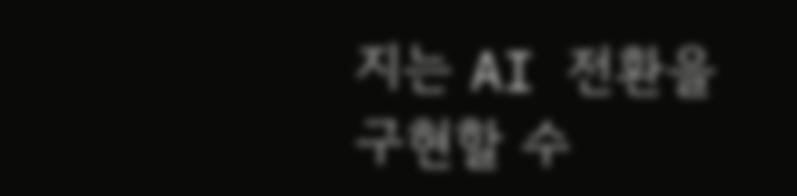지는 AI 전환을 구현할 수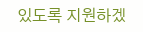있도록 지원하겠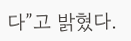다”고 밝혔다.